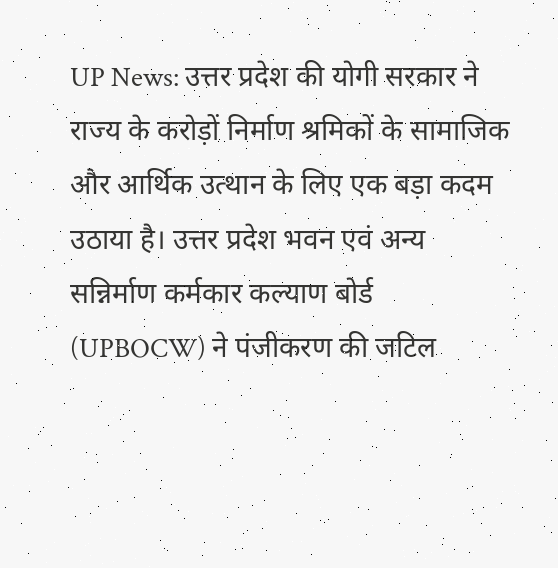UP News: उत्तर प्रदेश की योगी सरकार ने राज्य के करोड़ों निर्माण श्रमिकों के सामाजिक और आर्थिक उत्थान के लिए एक बड़ा कदम उठाया है। उत्तर प्रदेश भवन एवं अन्य सन्निर्माण कर्मकार कल्याण बोर्ड (UPBOCW) ने पंजीकरण की जटिल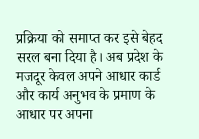प्रक्रिया को समाप्त कर इसे बेहद सरल बना दिया है। अब प्रदेश के मजदूर केवल अपने आधार कार्ड और कार्य अनुभव के प्रमाण के आधार पर अपना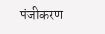पंजीकरण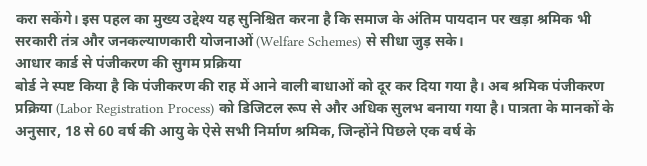करा सकेंगे। इस पहल का मुख्य उद्देश्य यह सुनिश्चित करना है कि समाज के अंतिम पायदान पर खड़ा श्रमिक भी सरकारी तंत्र और जनकल्याणकारी योजनाओं (Welfare Schemes) से सीधा जुड़ सके।
आधार कार्ड से पंजीकरण की सुगम प्रक्रिया
बोर्ड ने स्पष्ट किया है कि पंजीकरण की राह में आने वाली बाधाओं को दूर कर दिया गया है। अब श्रमिक पंजीकरण प्रक्रिया (Labor Registration Process) को डिजिटल रूप से और अधिक सुलभ बनाया गया है। पात्रता के मानकों के अनुसार, 18 से 60 वर्ष की आयु के ऐसे सभी निर्माण श्रमिक, जिन्होंने पिछले एक वर्ष के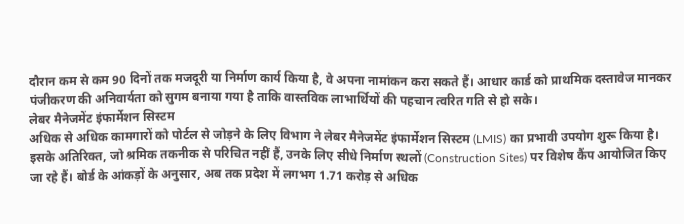दौरान कम से कम 90 दिनों तक मजदूरी या निर्माण कार्य किया है, वे अपना नामांकन करा सकते हैं। आधार कार्ड को प्राथमिक दस्तावेज मानकर पंजीकरण की अनिवार्यता को सुगम बनाया गया है ताकि वास्तविक लाभार्थियों की पहचान त्वरित गति से हो सके।
लेबर मैनेजमेंट इंफार्मेशन सिस्टम
अधिक से अधिक कामगारों को पोर्टल से जोड़ने के लिए विभाग ने लेबर मैनेजमेंट इंफार्मेशन सिस्टम (LMIS) का प्रभावी उपयोग शुरू किया है। इसके अतिरिक्त, जो श्रमिक तकनीक से परिचित नहीं हैं, उनके लिए सीधे निर्माण स्थलों (Construction Sites) पर विशेष कैंप आयोजित किए जा रहे हैं। बोर्ड के आंकड़ों के अनुसार, अब तक प्रदेश में लगभग 1.71 करोड़ से अधिक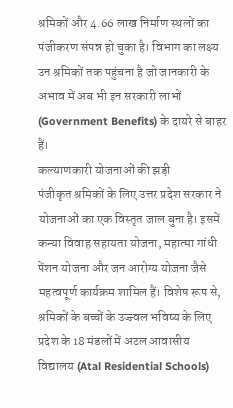श्रमिकों और 4.66 लाख निर्माण स्थलों का पंजीकरण संपन्न हो चुका है। विभाग का लक्ष्य उन श्रमिकों तक पहुंचना है जो जानकारी के अभाव में अब भी इन सरकारी लाभों (Government Benefits) के दायरे से बाहर हैं।
कल्याणकारी योजनाओं की झड़ी
पंजीकृत श्रमिकों के लिए उत्तर प्रदेश सरकार ने योजनाओं का एक विस्तृत जाल बुना है। इसमें कन्या विवाह सहायता योजना, महात्मा गांधी पेंशन योजना और जन आरोग्य योजना जैसे महत्वपूर्ण कार्यक्रम शामिल हैं। विशेष रूप से, श्रमिकों के बच्चों के उज्ज्वल भविष्य के लिए प्रदेश के 18 मंडलों में अटल आवासीय विद्यालय (Atal Residential Schools)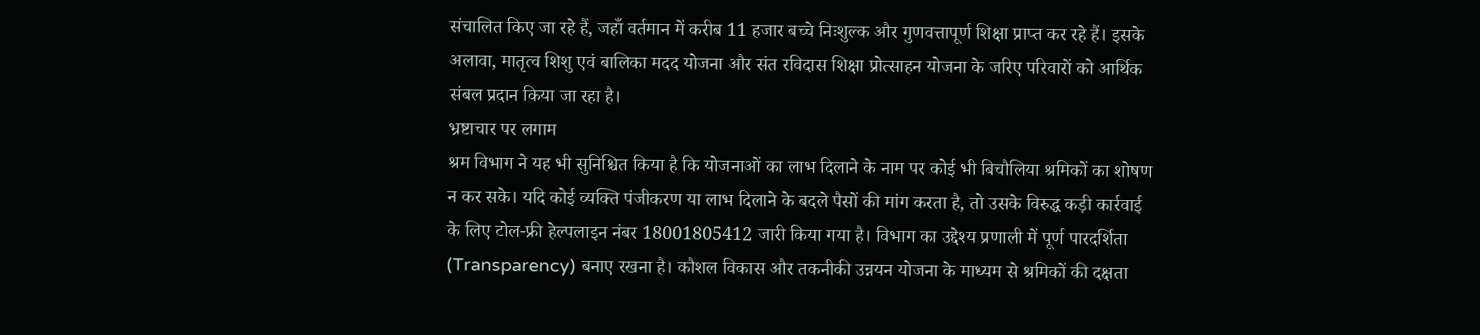संचालित किए जा रहे हैं, जहाँ वर्तमान में करीब 11 हजार बच्चे निःशुल्क और गुणवत्तापूर्ण शिक्षा प्राप्त कर रहे हैं। इसके अलावा, मातृत्व शिशु एवं बालिका मदद योजना और संत रविदास शिक्षा प्रोत्साहन योजना के जरिए परिवारों को आर्थिक संबल प्रदान किया जा रहा है।
भ्रष्टाचार पर लगाम
श्रम विभाग ने यह भी सुनिश्चित किया है कि योजनाओं का लाभ दिलाने के नाम पर कोई भी बिचौलिया श्रमिकों का शोषण न कर सके। यदि कोई व्यक्ति पंजीकरण या लाभ दिलाने के बदले पैसों की मांग करता है, तो उसके विरुद्ध कड़ी कार्रवाई के लिए टोल-फ्री हेल्पलाइन नंबर 18001805412 जारी किया गया है। विभाग का उद्देश्य प्रणाली में पूर्ण पारदर्शिता (Transparency) बनाए रखना है। कौशल विकास और तकनीकी उन्नयन योजना के माध्यम से श्रमिकों की दक्षता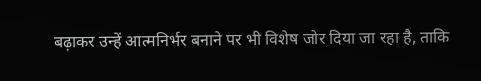बढ़ाकर उन्हें आत्मनिर्भर बनाने पर भी विशेष जोर दिया जा रहा है, ताकि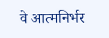वे आत्मनिर्भर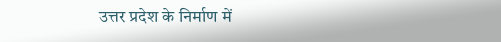उत्तर प्रदेश के निर्माण में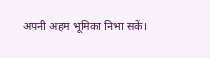अपनी अहम भूमिका निभा सकें।